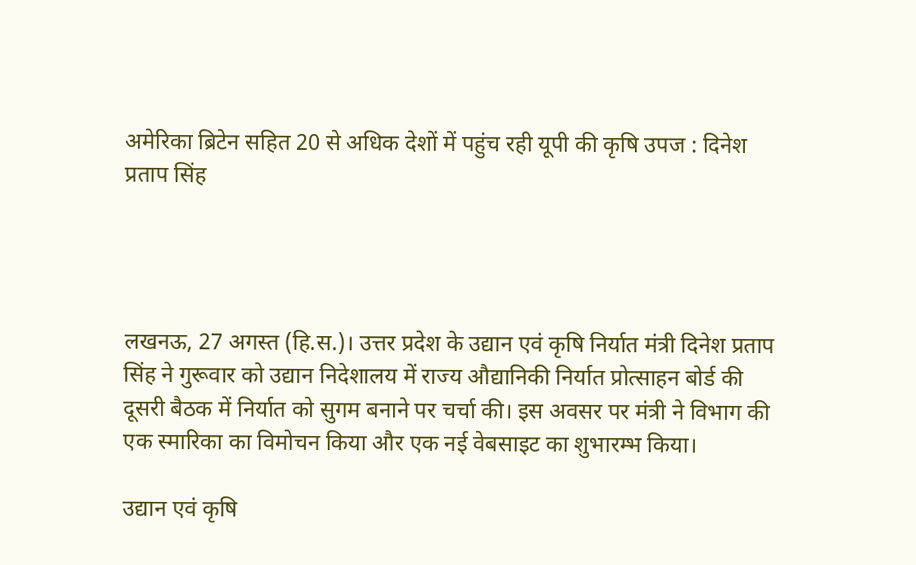अमेरिका ब्रिटेन सहित 20 से अधिक देशों में पहुंच रही यूपी की कृषि उपज : दिनेश प्रताप सिंह




लखनऊ, 27 अगस्त (हि.स.)। उत्तर प्रदेश के उद्यान एवं कृषि निर्यात मंत्री दिनेश प्रताप सिंह ने गुरूवार को उद्यान निदेशालय में राज्य औद्यानिकी निर्यात प्रोत्साहन बोर्ड की दूसरी बैठक में निर्यात को सुगम बनाने पर चर्चा की। इस अवसर पर मंत्री ने विभाग की एक स्मारिका का विमोचन किया और एक नई वेबसाइट का शुभारम्भ किया।

उद्यान एवं कृषि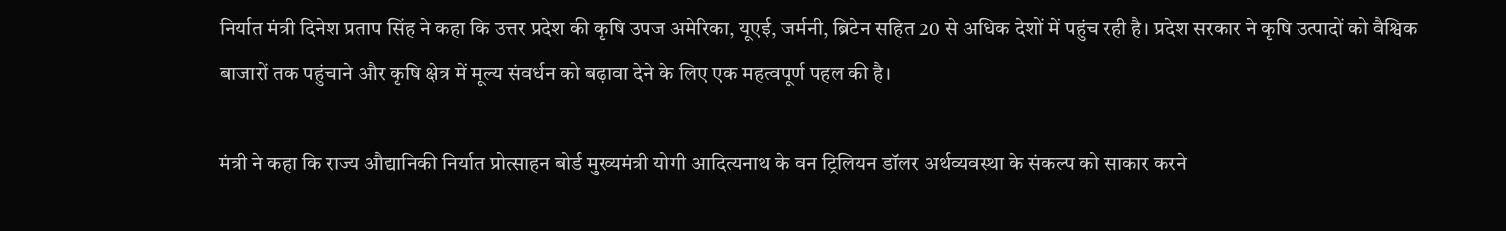निर्यात मंत्री दिनेश प्रताप सिंह ने कहा कि उत्तर प्रदेश की कृषि उपज अमेरिका, यूएई, जर्मनी, ब्रिटेन सहित 20 से अधिक देशों में पहुंच रही है। प्रदेश सरकार ने कृषि उत्पादों को वैश्विक बाजारों तक पहुंचाने और कृषि क्षेत्र में मूल्य संवर्धन को बढ़ावा देने के लिए एक महत्वपूर्ण पहल की है।

मंत्री ने कहा कि राज्य औद्यानिकी निर्यात प्रोत्साहन बोर्ड मुख्यमंत्री योगी आदित्यनाथ के वन ट्रिलियन डॉलर अर्थव्यवस्था के संकल्प को साकार करने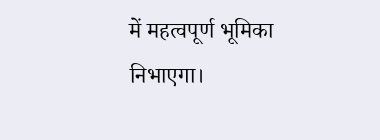में महत्वपूर्ण भूमिका निभाएगा।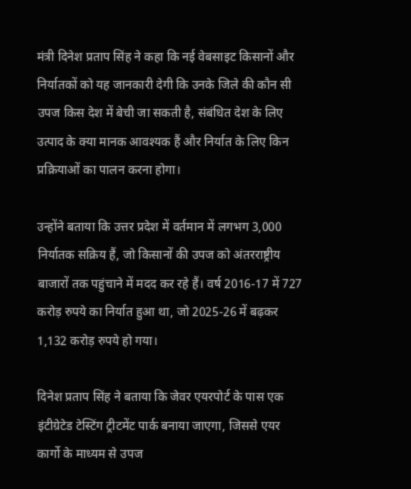मंत्री दिनेश प्रताप सिंह ने कहा कि नई वेबसाइट किसानों और निर्यातकों को यह जानकारी देगी कि उनके जिले की कौन सी उपज किस देश में बेची जा सकती है, संबंधित देश के लिए उत्पाद के क्या मानक आवश्यक हैं और निर्यात के लिए किन प्रक्रियाओं का पालन करना होगा।

उन्होंने बताया कि उत्तर प्रदेश में वर्तमान में लगभग 3,000 निर्यातक सक्रिय हैं, जो किसानों की उपज को अंतरराष्ट्रीय बाजारों तक पहुंचाने में मदद कर रहे हैं। वर्ष 2016-17 में 727 करोड़ रुपये का निर्यात हुआ था, जो 2025-26 में बढ़कर 1,132 करोड़ रुपये हो गया।

दिनेश प्रताप सिंह ने बताया कि जेवर एयरपोर्ट के पास एक इंटीग्रेटेड टेस्टिंग ट्रीटमेंट पार्क बनाया जाएगा, जिससे एयर कार्गो के माध्यम से उपज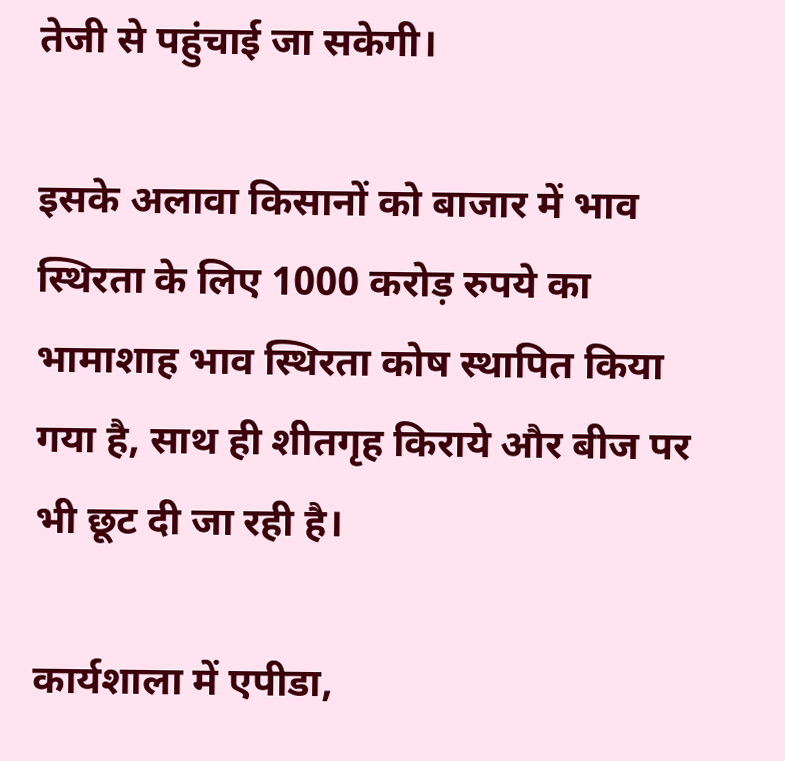तेजी से पहुंचाई जा सकेगी।

इसके अलावा किसानों को बाजार में भाव स्थिरता के लिए 1000 करोड़ रुपये का भामाशाह भाव स्थिरता कोष स्थापित किया गया है, साथ ही शीतगृह किराये और बीज पर भी छूट दी जा रही है।

कार्यशाला में एपीडा,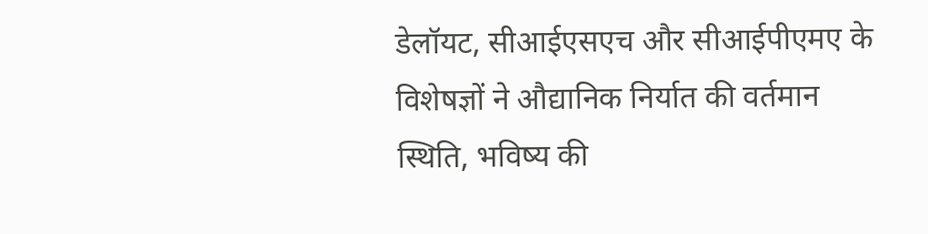डेलॉयट, सीआईएसएच और सीआईपीएमए के विशेषज्ञों ने औद्यानिक निर्यात की वर्तमान स्थिति, भविष्य की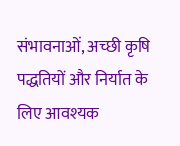संभावनाओं, अच्छी कृषि पद्धतियों और निर्यात के लिए आवश्यक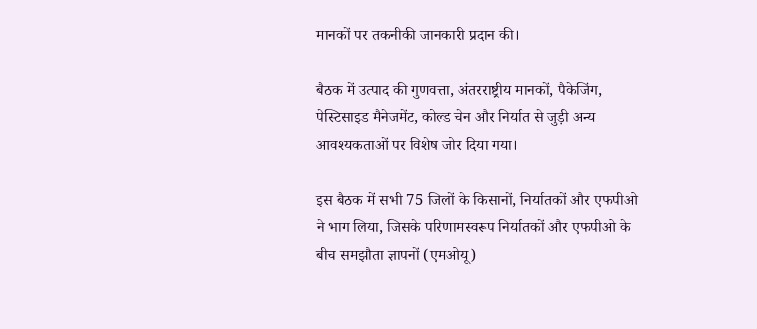मानकों पर तकनीकी जानकारी प्रदान की।

बैठक में उत्पाद की गुणवत्ता, अंतरराष्ट्रीय मानकों, पैकेजिंग, पेस्टिसाइड मैनेजमेंट, कोल्ड चेन और निर्यात से जुड़ी अन्य आवश्यकताओं पर विशेष जोर दिया गया।

इस बैठक में सभी 75 जिलों के किसानों, निर्यातकों और एफपीओ ने भाग लिया, जिसके परिणामस्वरूप निर्यातकों और एफपीओ के बीच समझौता ज्ञापनों (एमओयू)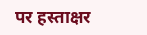पर हस्ताक्षर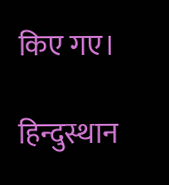किए गए।

हिन्दुस्थान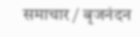समाचार / बृजनंदन